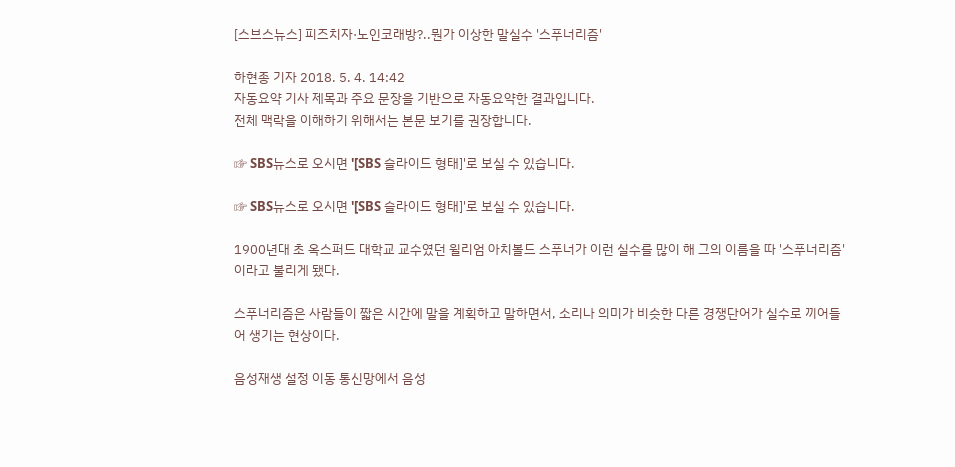[스브스뉴스] 피즈치자·노인코래방?..뭔가 이상한 말실수 '스푸너리즘'

하현종 기자 2018. 5. 4. 14:42
자동요약 기사 제목과 주요 문장을 기반으로 자동요약한 결과입니다.
전체 맥락을 이해하기 위해서는 본문 보기를 권장합니다.

☞ SBS뉴스로 오시면 '[SBS 슬라이드 형태]'로 보실 수 있습니다.

☞ SBS뉴스로 오시면 '[SBS 슬라이드 형태]'로 보실 수 있습니다.

1900년대 초 옥스퍼드 대학교 교수였던 윌리엄 아치볼드 스푸너가 이런 실수를 많이 해 그의 이름을 따 '스푸너리즘'이라고 불리게 됐다.

스푸너리즘은 사람들이 짧은 시간에 말을 계획하고 말하면서, 소리나 의미가 비슷한 다른 경쟁단어가 실수로 끼어들어 생기는 현상이다.

음성재생 설정 이동 통신망에서 음성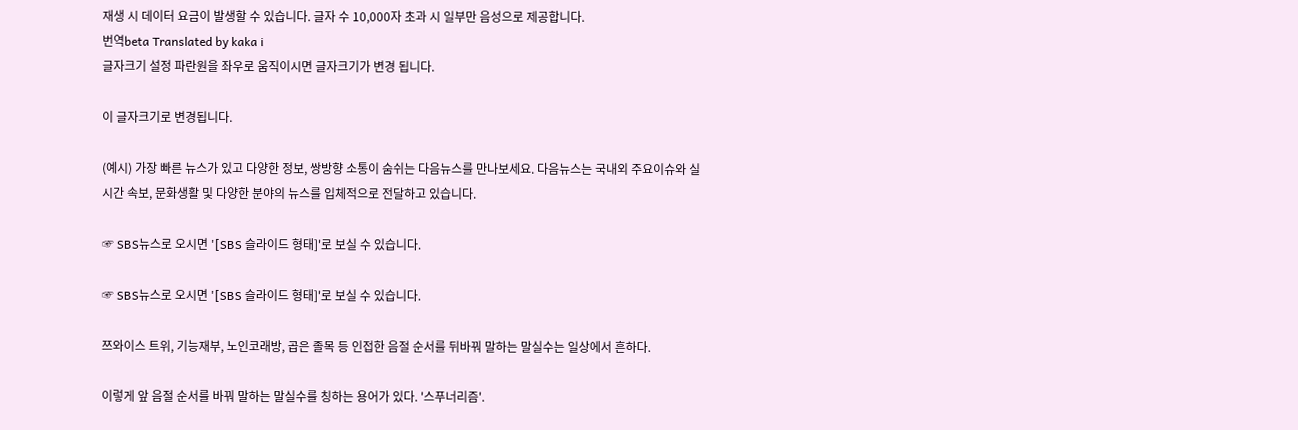재생 시 데이터 요금이 발생할 수 있습니다. 글자 수 10,000자 초과 시 일부만 음성으로 제공합니다.
번역beta Translated by kaka i
글자크기 설정 파란원을 좌우로 움직이시면 글자크기가 변경 됩니다.

이 글자크기로 변경됩니다.

(예시) 가장 빠른 뉴스가 있고 다양한 정보, 쌍방향 소통이 숨쉬는 다음뉴스를 만나보세요. 다음뉴스는 국내외 주요이슈와 실시간 속보, 문화생활 및 다양한 분야의 뉴스를 입체적으로 전달하고 있습니다.

☞ SBS뉴스로 오시면 '[SBS 슬라이드 형태]'로 보실 수 있습니다.

☞ SBS뉴스로 오시면 '[SBS 슬라이드 형태]'로 보실 수 있습니다.

쯔와이스 트위, 기능재부, 노인코래방, 곱은 졸목 등 인접한 음절 순서를 뒤바꿔 말하는 말실수는 일상에서 흔하다.

이렇게 앞 음절 순서를 바꿔 말하는 말실수를 칭하는 용어가 있다. '스푸너리즘'.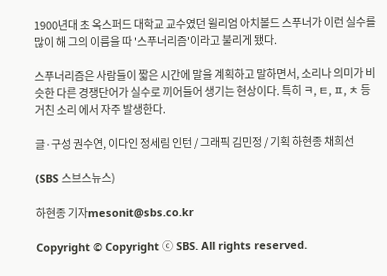1900년대 초 옥스퍼드 대학교 교수였던 윌리엄 아치볼드 스푸너가 이런 실수를 많이 해 그의 이름을 따 '스푸너리즘'이라고 불리게 됐다.

스푸너리즘은 사람들이 짧은 시간에 말을 계획하고 말하면서, 소리나 의미가 비슷한 다른 경쟁단어가 실수로 끼어들어 생기는 현상이다. 특히 ㅋ, ㅌ, ㅍ, ㅊ 등 거친 소리 에서 자주 발생한다.

글·구성 권수연, 이다인 정세림 인턴 / 그래픽 김민정 / 기획 하현종 채희선

(SBS 스브스뉴스)

하현종 기자mesonit@sbs.co.kr

Copyright © Copyright ⓒ SBS. All rights reserved.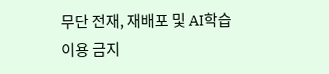무단 전재, 재배포 및 AI학습 이용 금지